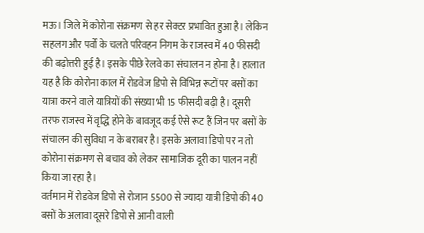मऊ। जिले में कोरोना संक्रमण से हर सेक्टर प्रभावित हुआ है। लेकिन सहलग और पर्वों के चलते परिवहन निगम के राजस्व में 40 फीसदी की बढ़ोत्तरी हुई है। इसके पीछे रेलवे का संचालन न होना है। हालात यह है कि कोरोना काल में रोडवेज डिपो से विभिन्न रूटों पर बसों का यात्रा करने वाले यात्रियों की संख्या भी 15 फीसदी बढ़ी है। दूसरी तरफ राजस्व में वृद्धि होने के बावजूद कई ऐसे रूट हैं जिन पर बसों के संचालन की सुविधा न के बराबर है। इसके अलावा डिपो पर न तो कोरोना संक्रमण से बचाव को लेकर सामाजिक दूरी का पालन नहीं किया जा रहा है।
वर्तमान में रोडवेज डिपो से रोजान 5500 से ज्यादा यात्री डिपो की 40 बसों के अलावा दूसरे डिपो से आनी वाली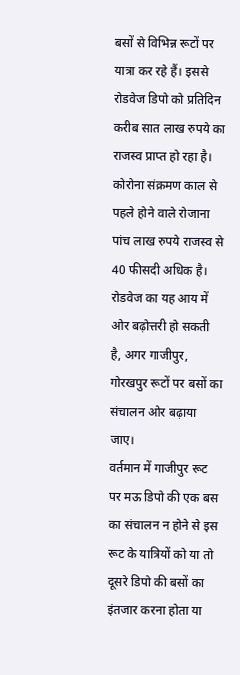बसों से विभिन्न रूटों पर यात्रा कर रहे हैं। इससे रोडवेज डिपो को प्रतिदिन करीब सात लाख रुपये का राजस्व प्राप्त हो रहा है। कोरोना संक्रमण काल से पहले होने वाले रोजाना पांच लाख रुपये राजस्व से 40 फीसदी अधिक है। रोडवेज का यह आय में ओर बढ़ोत्तरी हो सकती है, अगर गाजीपुर, गोरखपुर रूटों पर बसों का संचालन ओर बढ़ाया जाए।
वर्तमान में गाजीपुर रूट पर मऊ डिपो की एक बस का संचालन न होने से इस रूट के यात्रियों को या तो दूसरे डिपो की बसों का इंतजार करना होता या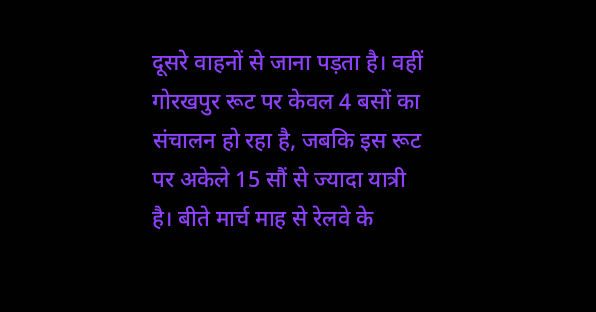दूसरे वाहनों से जाना पड़ता है। वहीं गोरखपुर रूट पर केवल 4 बसों का संचालन हो रहा है, जबकि इस रूट पर अकेले 15 सौं से ज्यादा यात्री है। बीते मार्च माह से रेलवे के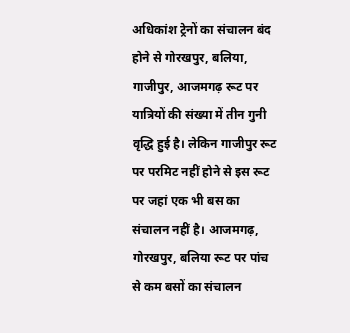अधिकांश ट्रेनों का संचालन बंद होने से गोरखपुर, बलिया, गाजीपुर, आजमगढ़ रूट पर यात्रियों की संख्या में तीन गुनी वृद्धि हुई है। लेकिन गाजीपुर रूट पर परमिट नहीं होने से इस रूट पर जहां एक भी बस का संचालन नहीं है। आजमगढ़, गोरखपुर, बलिया रूट पर पांच से कम बसों का संचालन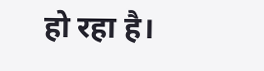हो रहा है।